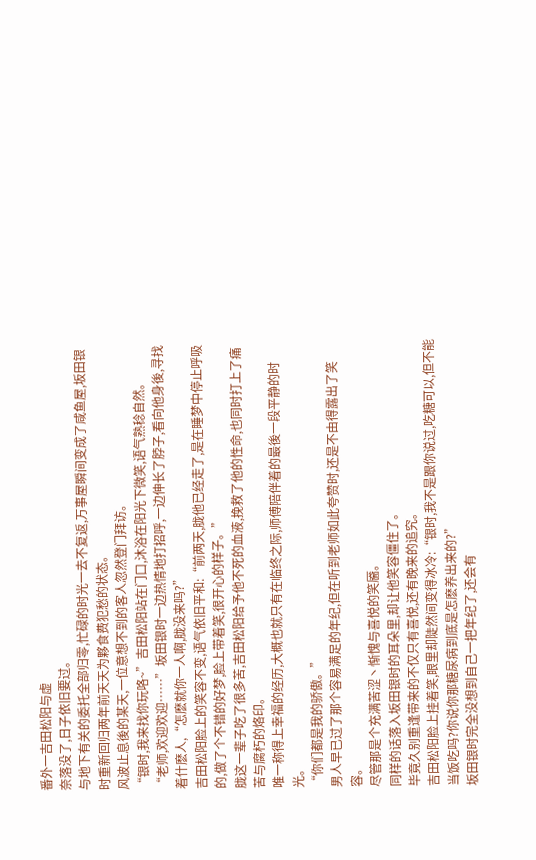番外一吉田松阳与虚
奈落没了,日子依旧要过。
与地下有关的委托全部归零,忙碌的时光一去不复返,万事屋瞬间变成了咸鱼屋,坂田银时重新回归两年前天天为夥食费犯愁的状态。
风波止息後的某天,一位意想不到的客人忽然登门拜访。
“银时,我来找你玩咯~”吉田松阳站在门口,沐浴在阳光下微笑,语气熟稔自然。
“老师,欢迎欢迎……”坂田银时一边热情地打招呼,一边伸长了脖子,看向他身後,寻找着什麽人,“怎麽就你一人啊,胧没来吗?”
吉田松阳脸上的笑容不变,语气依旧平和:“前两天,胧他已经走了,是在睡梦中停止呼吸的,做了个不错的好梦,脸上带着笑,很开心的样子。”
胧这一辈子吃了很多苦,吉田松阳给予他不死的血液,挽救了他的性命,也同时打上了痛苦与腐朽的烙印。
唯一称得上幸福的经历,大概也就只有在临终之际,师傅陪伴着的最後一段平静的时光。
“你们都是我的骄傲。”
男人早已过了那个容易满足的年纪,但在听到老师如此夸赞时,还是不由得露出了笑容。
尽管那是个充满苦涩丶惭愧与喜悦的笑靥。
同样的话落入坂田银时的耳朵里,却让他笑容僵住了。
毕竟久别重逢带来的不仅只有喜悦,还有晚来的追究。
吉田松阳脸上挂着笑,眼里却陡然间变得冰冷:“银时,我不是跟你说过,吃糖可以,但不能当饭吃吗?你说你那糖尿病到底是怎麽养出来的?”
坂田银时完全没想到自己一把年纪了,还会有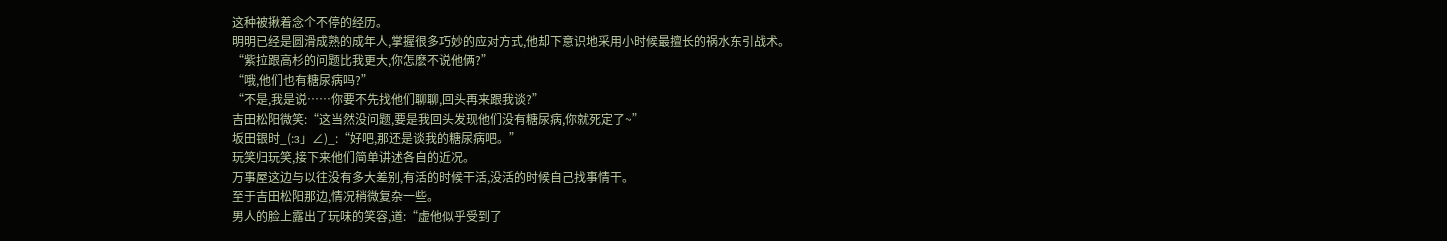这种被揪着念个不停的经历。
明明已经是圆滑成熟的成年人,掌握很多巧妙的应对方式,他却下意识地采用小时候最擅长的祸水东引战术。
“紫拉跟高杉的问题比我更大,你怎麽不说他俩?”
“哦,他们也有糖尿病吗?”
“不是,我是说……你要不先找他们聊聊,回头再来跟我谈?”
吉田松阳微笑:“这当然没问题,要是我回头发现他们没有糖尿病,你就死定了~”
坂田银时_(:з」∠)_:“好吧,那还是谈我的糖尿病吧。”
玩笑归玩笑,接下来他们简单讲述各自的近况。
万事屋这边与以往没有多大差别,有活的时候干活,没活的时候自己找事情干。
至于吉田松阳那边,情况稍微复杂一些。
男人的脸上露出了玩味的笑容,道:“虚他似乎受到了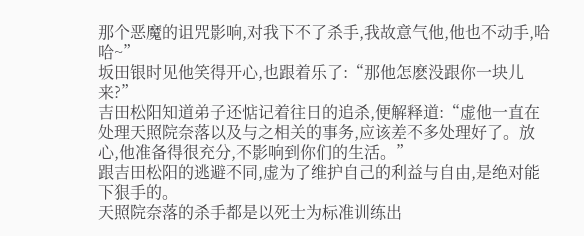那个恶魔的诅咒影响,对我下不了杀手,我故意气他,他也不动手,哈哈~”
坂田银时见他笑得开心,也跟着乐了:“那他怎麽没跟你一块儿来?”
吉田松阳知道弟子还惦记着往日的追杀,便解释道:“虚他一直在处理天照院奈落以及与之相关的事务,应该差不多处理好了。放心,他准备得很充分,不影响到你们的生活。”
跟吉田松阳的逃避不同,虚为了维护自己的利益与自由,是绝对能下狠手的。
天照院奈落的杀手都是以死士为标准训练出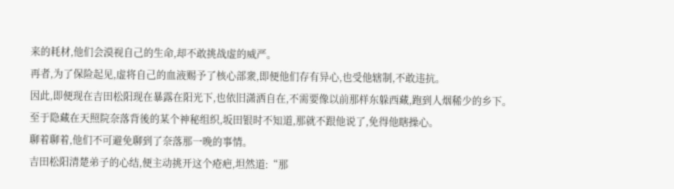来的耗材,他们会漠视自己的生命,却不敢挑战虚的威严。
再者,为了保险起见,虚将自己的血液赐予了核心部衆,即便他们存有异心,也受他辖制,不敢违抗。
因此,即便现在吉田松阳现在暴露在阳光下,也依旧潇洒自在,不需要像以前那样东躲西藏,跑到人烟稀少的乡下。
至于隐藏在天照院奈落背後的某个神秘组织,坂田银时不知道,那就不跟他说了,免得他瞎操心。
聊着聊着,他们不可避免聊到了奈落那一晚的事情。
吉田松阳清楚弟子的心结,便主动挑开这个疮疤,坦然道:“那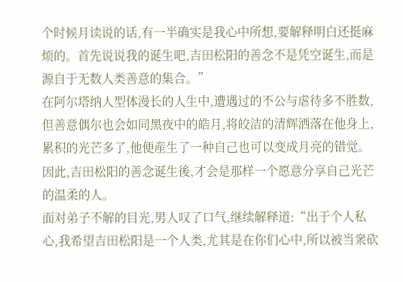个时候月读说的话,有一半确实是我心中所想,要解释明白还挺麻烦的。首先说说我的诞生吧,吉田松阳的善念不是凭空诞生,而是源自于无数人类善意的集合。”
在阿尔塔纳人型体漫长的人生中,遭遇过的不公与虐待多不胜数,但善意偶尔也会如同黑夜中的皓月,将皎洁的清辉洒落在他身上,累积的光芒多了,他便産生了一种自己也可以变成月亮的错觉。
因此,吉田松阳的善念诞生後,才会是那样一个愿意分享自己光芒的温柔的人。
面对弟子不解的目光,男人叹了口气,继续解释道:“出于个人私心,我希望吉田松阳是一个人类,尤其是在你们心中,所以被当衆砍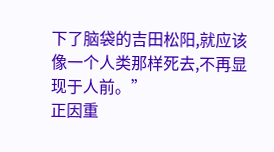下了脑袋的吉田松阳,就应该像一个人类那样死去,不再显现于人前。”
正因重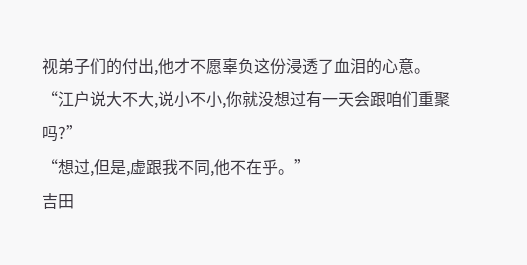视弟子们的付出,他才不愿辜负这份浸透了血泪的心意。
“江户说大不大,说小不小,你就没想过有一天会跟咱们重聚吗?”
“想过,但是,虚跟我不同,他不在乎。”
吉田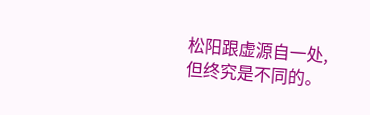松阳跟虚源自一处,但终究是不同的。